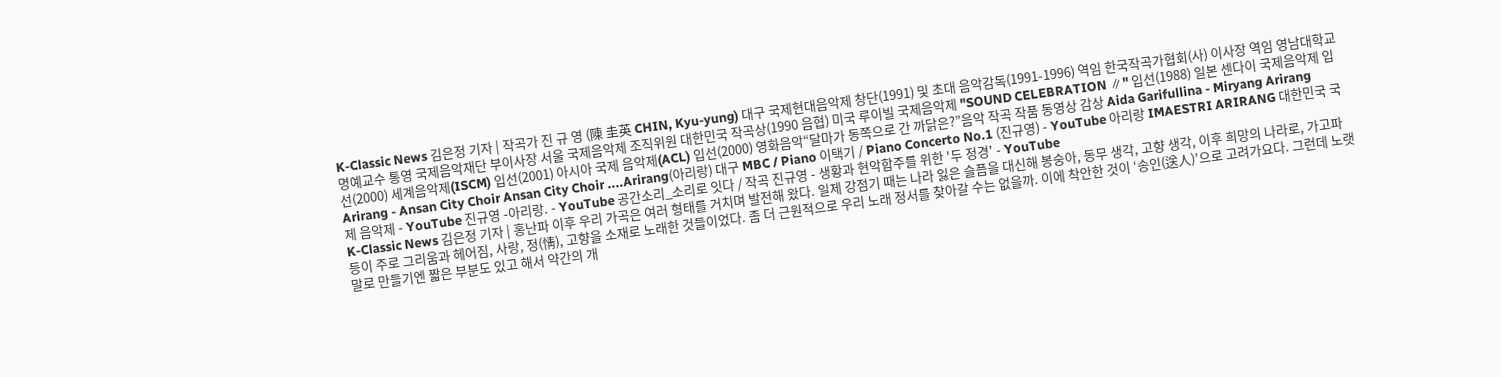K-Classic News 김은정 기자 | 작곡가 진 규 영 (陳 圭英 CHIN, Kyu-yung) 대구 국제현대음악제 창단(1991) 및 초대 음악감독(1991-1996) 역임 한국작곡가협회(사) 이사장 역임 영남대학교 명예교수 통영 국제음악재단 부이사장 서울 국제음악제 조직위원 대한민국 작곡상(1990 음협) 미국 루이빌 국제음악제 "SOUND CELEBRATION ∥" 입선(1988) 일본 센다이 국제음악제 입선(2000) 세계음악제(ISCM) 입선(2001) 아시아 국제 음악제(ACL) 입선(2000) 영화음악“달마가 동쪽으로 간 까닭은?”음악 작곡 작품 동영상 감상 Aida Garifullina - Miryang Arirang Arirang - Ansan City Choir Ansan City Choir ....Arirang(아리랑) 대구 MBC / Piano 이택기 / Piano Concerto No.1 (진규영) - YouTube 아리랑 IMAESTRI ARIRANG 대한민국 국제 음악제 - YouTube 진규영 -아리랑. - YouTube 공간소리_소리로 잇다 / 작곡 진규영 - 생황과 현악합주를 위한 '두 정경' - YouTube
K-Classic News 김은정 기자 | 홍난파 이후 우리 가곡은 여러 형태를 거치며 발전해 왔다. 일제 강점기 때는 나라 잃은 슬픔을 대신해 봉숭아, 동무 생각, 고향 생각, 이후 희망의 나라로, 가고파 등이 주로 그리움과 헤어짐, 사랑, 정(情), 고향을 소재로 노래한 것들이었다. 좀 더 근원적으로 우리 노래 정서를 찾아갈 수는 없을까. 이에 착안한 것이 ‘송인(送人)’으로 고려가요다. 그런데 노랫말로 만들기엔 짧은 부분도 있고 해서 약간의 개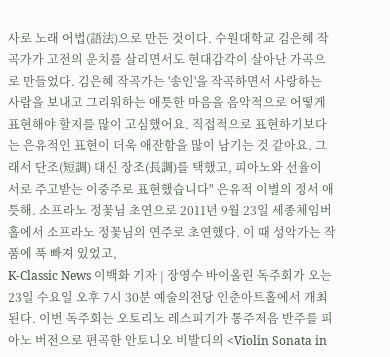사로 노래 어법(語法)으로 만든 것이다. 수원대학교 김은혜 작곡가가 고전의 운치를 살리면서도 현대감각이 살아난 가곡으로 만들었다. 김은혜 작곡가는 '송인'을 작곡하면서 사랑하는 사람을 보내고 그리워하는 애틋한 마음을 음악적으로 어떻게 표현해야 할지를 많이 고심했어요. 직접적으로 표현하기보다는 은유적인 표현이 더욱 애잔함을 많이 남기는 것 같아요. 그래서 단조(短調) 대신 장조(長調)를 택했고, 피아노와 선율이 서로 주고받는 이중주로 표현했습니다" 은유적 이별의 정서 애틋해. 소프라노 정꽃님 초연으로 2011년 9월 23일 세종체임버홀에서 소프라노 정꽃님의 연주로 초연했다. 이 때 성악가는 작품에 푹 빠져 있었고,
K-Classic News 이백화 기자 | 장영수 바이올린 독주회가 오는 23일 수요일 오후 7시 30분 예술의전당 인춘아트홀에서 개최된다. 이번 독주회는 오토리노 레스피기가 통주저음 반주를 피아노 버전으로 편곡한 안토니오 비발디의 <Violin Sonata in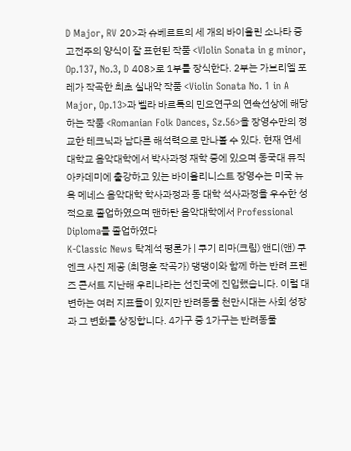D Major, RV 20>과 슈베르트의 세 개의 바이올린 소나타 중 고전주의 양식이 잘 표현된 작품 <VIolin Sonata in g minor, Op.137, No.3, D 408>로 1부를 장식한다. 2부는 가브리엘 포레가 작곡한 최초 실내악 작품 <Violin Sonata No. 1 in A Major, Op.13>과 벨라 바르톡의 민요연구의 연속선상에 해당하는 작품 <Romanian Folk Dances, Sz.56>을 장영수만의 정교한 테크닉과 남다른 해석력으로 만나볼 수 있다. 현재 연세대학교 음악대학에서 박사과정 재학 중에 있으며 동국대 뮤직아카데미에 출강하고 있는 바이올리니스트 장영수는 미국 뉴욕 메네스 음악대학 학사과정과 동 대학 석사과정을 우수한 성적으로 졸업하였으며 맨하탄 음악대학에서 Professional Diploma를 졸업하였다
K-Classic News 탁계석 평론가 | 쿠기 리마(크림) 앤디(앤) 쿠엔크 사진 제공 (최명훈 작곡가) 댕댕이와 함께 하는 반려 프렌즈 콘서트 지난해 우리나라는 선진국에 진입했습니다. 이럴 대변하는 여러 지표들이 있지만 반려동물 천만시대는 사회 성장과 그 변화를 상징합니다. 4가구 중 1가구는 반려동물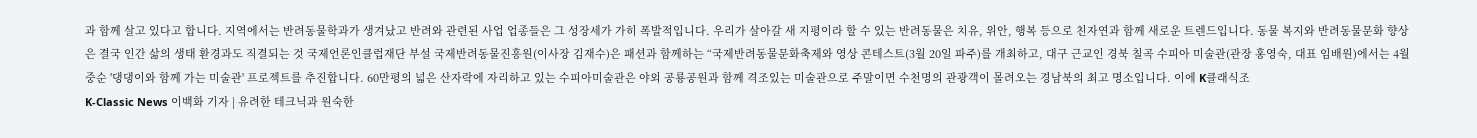과 함께 살고 있다고 합니다. 지역에서는 반려동물학과가 생겨났고 반려와 관련된 사업 업종들은 그 성장세가 가히 폭발적입니다. 우리가 살아갈 새 지평이라 할 수 있는 반려동물은 치유, 위안, 행복 등으로 친자연과 함께 새로운 트렌드입니다. 동물 복지와 반려동물문화 향상은 결국 인간 삶의 생태 환경과도 직결되는 것 국제언론인클럽재단 부설 국제반려동물진흥원(이사장 김재수)은 패션과 함께하는 “국제반려동물문화축제와 영상 콘테스트(3월 20일 파주)를 개최하고, 대구 근교인 경북 칠곡 수피아 미술관(관장 홍영숙, 대표 임배원)에서는 4월 중순 '댕댕이와 함께 가는 미술관' 프로젝트를 추진합니다. 60만평의 넓은 산자락에 자리하고 있는 수피아미술관은 야외 공룡공원과 함께 격조있는 미술관으로 주말이면 수천명의 관광객이 몰려오는 경남북의 최고 명소입니다. 이에 K클래식조
K-Classic News 이백화 기자 | 유려한 테크닉과 원숙한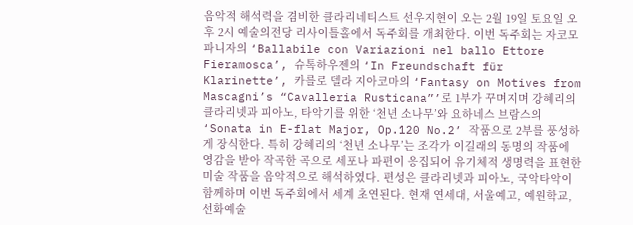음악적 해석력을 겸비한 클라리네티스트 선우지현이 오는 2월 19일 토요일 오후 2시 예술의전당 리사이틀홀에서 독주회를 개최한다. 이번 독주회는 자코모 파니자의 ‘Ballabile con Variazioni nel ballo Ettore Fieramosca’, 슈톡하우젠의 ‘In Freundschaft für Klarinette’, 카를로 델라 지아코마의 ‘Fantasy on Motives from Mascagni’s “Cavalleria Rusticana”’로 1부가 꾸며지며 강혜리의 클라리넷과 피아노, 타악기를 위한 ‘천년 소나무’와 요하네스 브람스의 ‘Sonata in E-flat Major, Op.120 No.2’ 작품으로 2부를 풍성하게 장식한다. 특히 강혜리의 ‘천년 소나무’는 조각가 이길래의 동명의 작품에 영감을 받아 작곡한 곡으로 세포나 파편이 응집되어 유기체적 생명력을 표현한 미술 작품을 음악적으로 해석하였다. 편성은 클라리넷과 피아노, 국악타악이 함께하며 이번 독주회에서 세계 초연된다. 현재 연세대, 서울예고, 예원학교, 선화예술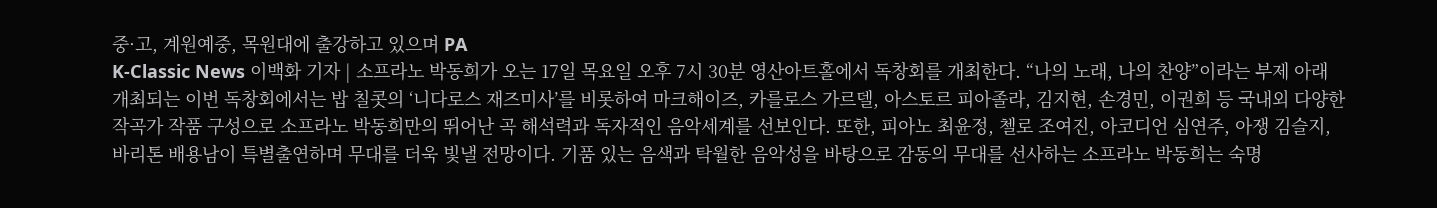중·고, 계원예중, 목원대에 출강하고 있으며 PA
K-Classic News 이백화 기자 | 소프라노 박동희가 오는 17일 목요일 오후 7시 30분 영산아트홀에서 독창회를 개최한다. “나의 노래, 나의 찬양”이라는 부제 아래 개최되는 이번 독창회에서는 밥 칠콧의 ‘니다로스 재즈미사’를 비롯하여 마크해이즈, 카를로스 가르델, 아스토르 피아졸라, 김지현, 손경민, 이권희 등 국내외 다양한 작곡가 작품 구성으로 소프라노 박동희만의 뛰어난 곡 해석력과 독자적인 음악세계를 선보인다. 또한, 피아노 최윤정, 첼로 조여진, 아코디언 심연주, 아쟁 김슬지, 바리톤 배용남이 특별출연하며 무대를 더욱 빛낼 전망이다. 기품 있는 음색과 탁월한 음악성을 바탕으로 감동의 무대를 선사하는 소프라노 박동희는 숙명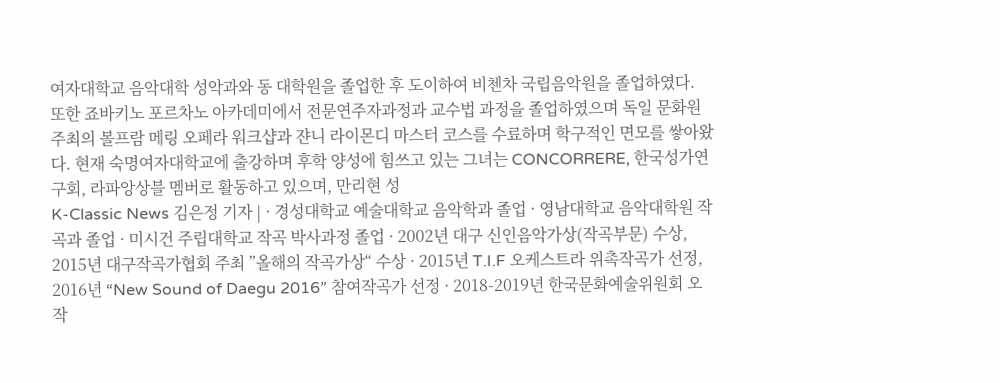여자대학교 음악대학 성악과와 동 대학원을 졸업한 후 도이하여 비첸차 국립음악원을 졸업하였다. 또한 죠바키노 포르차노 아카데미에서 전문연주자과정과 교수법 과정을 졸업하였으며 독일 문화원 주최의 볼프람 메링 오페라 워크샵과 쟌니 라이몬디 마스터 코스를 수료하며 학구적인 면모를 쌓아왔다. 현재 숙명여자대학교에 출강하며 후학 양성에 힘쓰고 있는 그녀는 CONCORRERE, 한국성가연구회, 라파앙상블 멤버로 활동하고 있으며, 만리현 성
K-Classic News 김은정 기자 | · 경성대학교 예술대학교 음악학과 졸업 · 영남대학교 음악대학원 작곡과 졸업 · 미시건 주립대학교 작곡 박사과정 졸업 · 2002년 대구 신인음악가상(작곡부문) 수상, 2015년 대구작곡가협회 주최 ”올해의 작곡가상“ 수상 · 2015년 T.I.F 오케스트라 위촉작곡가 선정, 2016년 “New Sound of Daegu 2016” 참여작곡가 선정 · 2018-2019년 한국문화예술위원회 오작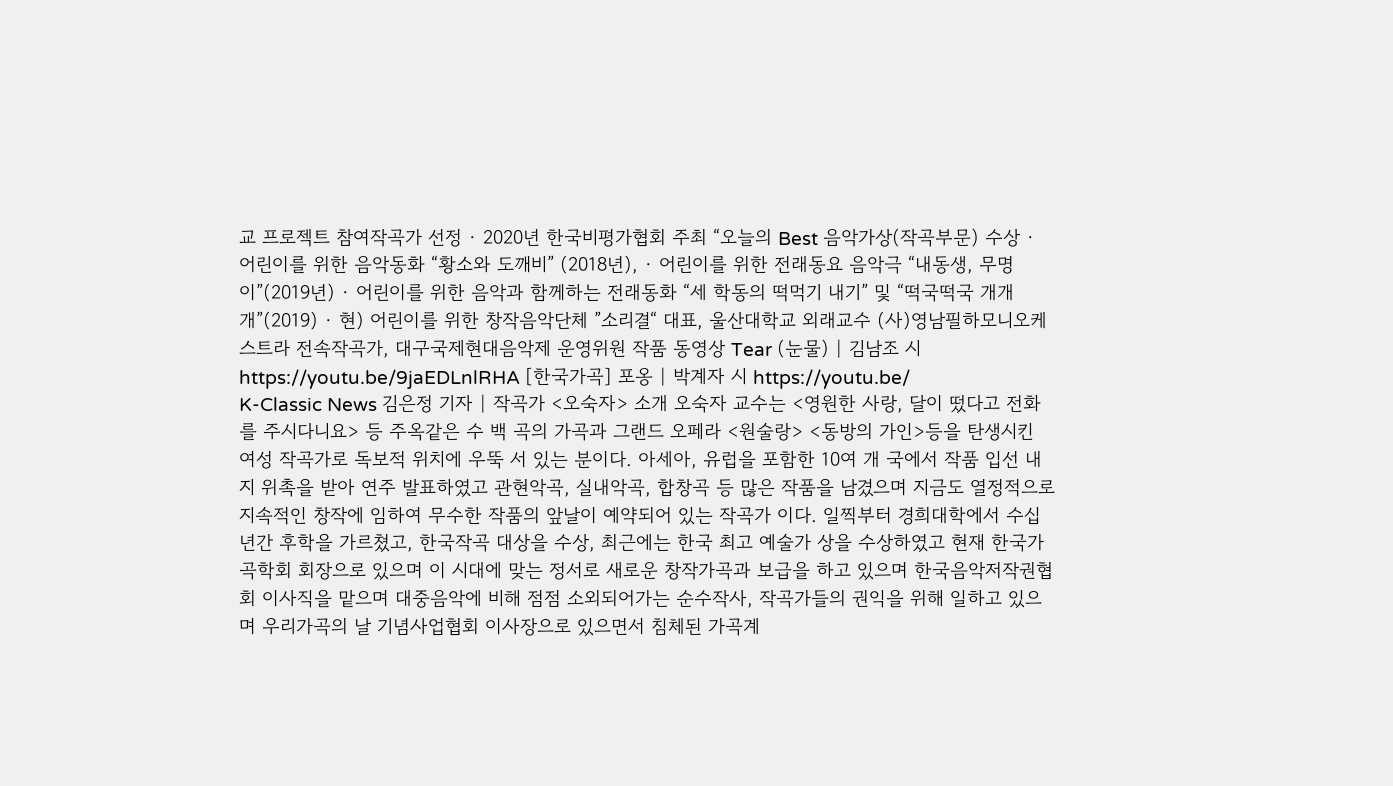교 프로젝트 참여작곡가 선정 · 2020년 한국비평가협회 주최 “오늘의 Best 음악가상(작곡부문) 수상 · 어린이를 위한 음악동화 “황소와 도깨비” (2018년), · 어린이를 위한 전래동요 음악극 “내동생, 무명이”(2019년) · 어린이를 위한 음악과 함께하는 전래동화 “세 학동의 떡먹기 내기” 및 “떡국떡국 개개개”(2019) · 현) 어린이를 위한 창작음악단체 ”소리결“ 대표, 울산대학교 외래교수 (사)영남필하모니오케스트라 전속작곡가, 대구국제현대음악제 운영위원 작품 동영상 Tear (눈물) | 김남조 시 https://youtu.be/9jaEDLnlRHA [한국가곡] 포옹 | 박계자 시 https://youtu.be/
K-Classic News 김은정 기자 | 작곡가 <오숙자> 소개 오숙자 교수는 <영원한 사랑, 달이 떴다고 전화를 주시다니요> 등 주옥같은 수 백 곡의 가곡과 그랜드 오페라 <원술랑> <동방의 가인>등을 탄생시킨 여성 작곡가로 독보적 위치에 우뚝 서 있는 분이다. 아세아, 유럽을 포함한 10여 개 국에서 작품 입선 내지 위촉을 받아 연주 발표하였고 관현악곡, 실내악곡, 합창곡 등 많은 작품을 남겼으며 지금도 열정적으로 지속적인 창작에 임하여 무수한 작품의 앞날이 예약되어 있는 작곡가 이다. 일찍부터 경희대학에서 수십 년간 후학을 가르쳤고, 한국작곡 대상을 수상, 최근에는 한국 최고 예술가 상을 수상하였고 현재 한국가곡학회 회장으로 있으며 이 시대에 맞는 정서로 새로운 창작가곡과 보급을 하고 있으며 한국음악저작권협회 이사직을 맡으며 대중음악에 비해 점점 소외되어가는 순수작사, 작곡가들의 권익을 위해 일하고 있으며 우리가곡의 날 기념사업협회 이사장으로 있으면서 침체된 가곡계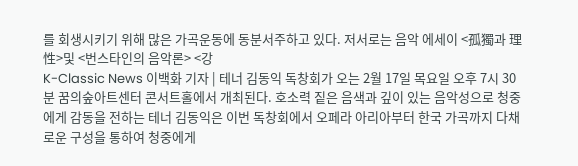를 회생시키기 위해 많은 가곡운동에 동분서주하고 있다. 저서로는 음악 에세이 <孤獨과 理性>및 <번스타인의 음악론> <강
K-Classic News 이백화 기자 | 테너 김동익 독창회가 오는 2월 17일 목요일 오후 7시 30분 꿈의숲아트센터 콘서트홀에서 개최된다. 호소력 짙은 음색과 깊이 있는 음악성으로 청중에게 감동을 전하는 테너 김동익은 이번 독창회에서 오페라 아리아부터 한국 가곡까지 다채로운 구성을 통하여 청중에게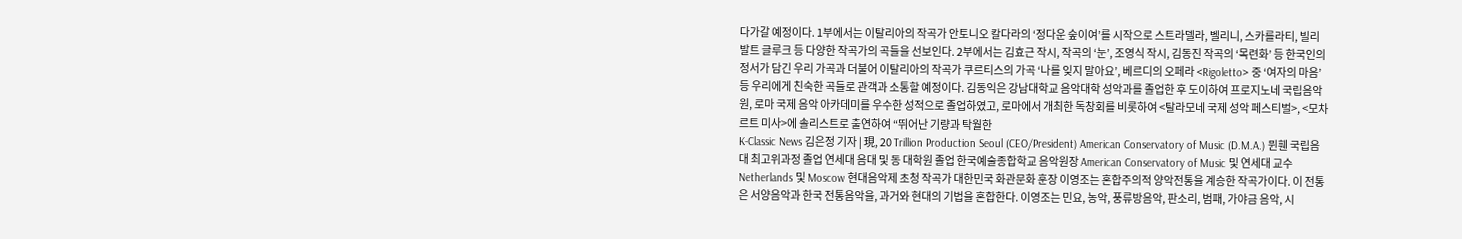다가갈 예정이다. 1부에서는 이탈리아의 작곡가 안토니오 칼다라의 ‘정다운 숲이여’를 시작으로 스트라델라, 벨리니, 스카를라티, 빌리발트 글루크 등 다양한 작곡가의 곡들을 선보인다. 2부에서는 김효근 작시, 작곡의 ‘눈’, 조영식 작시, 김동진 작곡의 ‘목련화’ 등 한국인의 정서가 담긴 우리 가곡과 더불어 이탈리아의 작곡가 쿠르티스의 가곡 ‘나를 잊지 말아요’, 베르디의 오페라 <Rigoletto> 중 ‘여자의 마음’ 등 우리에게 친숙한 곡들로 관객과 소통할 예정이다. 김동익은 강남대학교 음악대학 성악과를 졸업한 후 도이하여 프로지노네 국립음악원, 로마 국제 음악 아카데미를 우수한 성적으로 졸업하였고, 로마에서 개최한 독창회를 비롯하여 <탈라모네 국제 성악 페스티벌>, <모차르트 미사>에 솔리스트로 출연하여 “뛰어난 기량과 탁월한
K-Classic News 김은정 기자 | 現, 20 Trillion Production Seoul (CEO/President) American Conservatory of Music (D.M.A.) 뮌휀 국립음대 최고위과정 졸업 연세대 음대 및 동 대학원 졸업 한국예술종합학교 음악원장 American Conservatory of Music 및 연세대 교수 Netherlands 및 Moscow 현대음악제 초청 작곡가 대한민국 화관문화 훈장 이영조는 혼합주의적 양악전통을 계승한 작곡가이다. 이 전통은 서양음악과 한국 전통음악을, 과거와 현대의 기법을 혼합한다. 이영조는 민요, 농악, 풍류방음악, 판소리, 범패, 가야금 음악, 시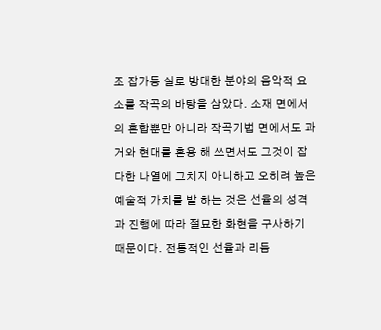조 잡가등 실로 방대한 분야의 음악적 요소를 작곡의 바탕을 삼았다. 소재 면에서의 혼합뿐만 아니라 작곡기법 면에서도 과거와 현대를 혼용 해 쓰면서도 그것이 잡다한 나열에 그치지 아니하고 오히려 높은 예술적 가치를 발 하는 것은 선율의 성격과 진행에 따라 절묘한 화현을 구사하기 때문이다. 전통적인 선율과 리듬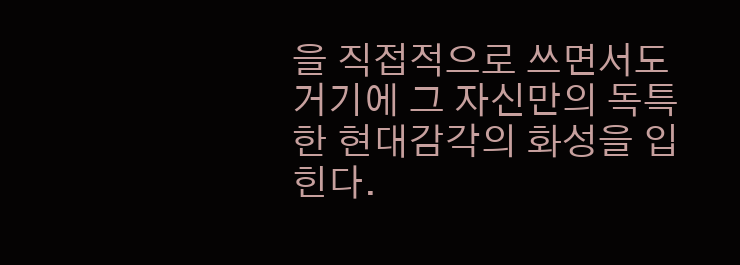을 직접적으로 쓰면서도 거기에 그 자신만의 독특한 현대감각의 화성을 입힌다.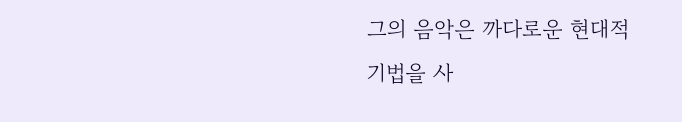그의 음악은 까다로운 현대적 기법을 사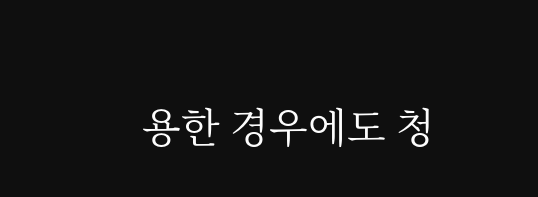용한 경우에도 청